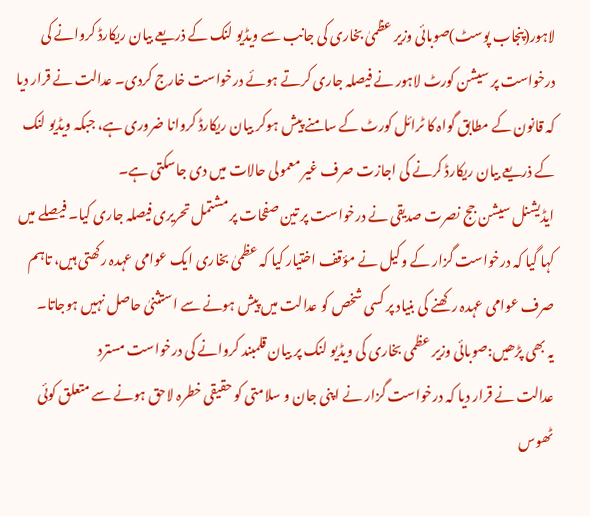لاہور(پنجاب پوسٹ)صوبائی وزیر عظمیٰ بخاری کی جانب سے ویڈیو لنک کے ذریعے بیان ریکارڈ کروانے کی درخواست پر سیشن کورٹ لاہور نے فیصلہ جاری کرتے ہوئے درخواست خارج کردی۔ عدالت نے قرار دیا کہ قانون کے مطابق گواہ کا ٹرائل کورٹ کے سامنے پیش ہوکر بیان ریکارڈ کروانا ضروری ہے، جبکہ ویڈیو لنک کے ذریعے بیان ریکارڈ کرنے کی اجازت صرف غیر معمولی حالات میں دی جاسکتی ہے۔
ایڈیشنل سیشن جج نصرت صدیقی نے درخواست پر تین صفحات پر مشتمل تحریری فیصلہ جاری کیا۔ فیصلے میں کہا گیا کہ درخواست گزار کے وکیل نے مؤقف اختیار کیا کہ عظمیٰ بخاری ایک عوامی عہدہ رکھتی ہیں، تاہم صرف عوامی عہدہ رکھنے کی بنیاد پر کسی شخص کو عدالت میں پیش ہونے سے استثنیٰ حاصل نہیں ہوجاتا۔
یہ بھی پڑھیں:صوبائی وزیر عظمی بخاری کی ویڈیو لنک پر بیان قلمبند کروانے کی درخواست مسترد
عدالت نے قرار دیا کہ درخواست گزار نے اپنی جان و سلامتی کو حقیقی خطرہ لاحق ہونے سے متعلق کوئی ٹھوس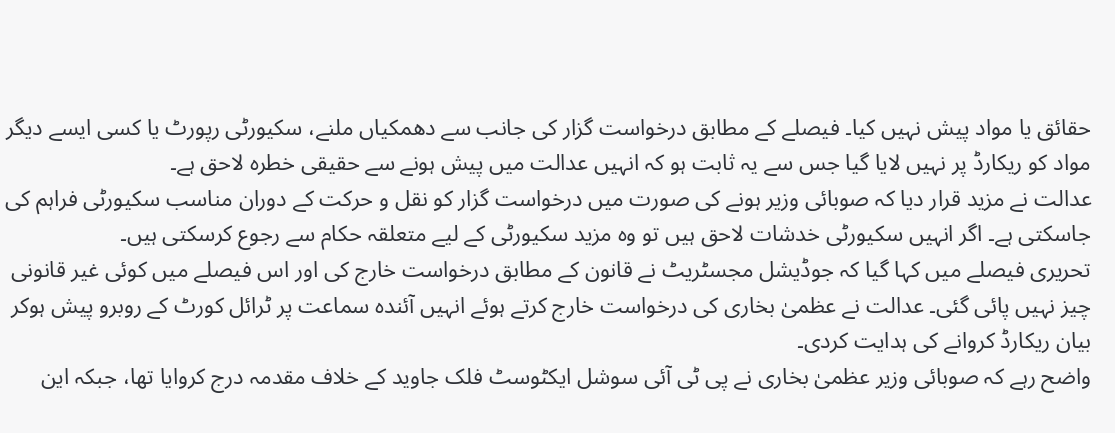حقائق یا مواد پیش نہیں کیا۔ فیصلے کے مطابق درخواست گزار کی جانب سے دھمکیاں ملنے، سکیورٹی رپورٹ یا کسی ایسے دیگر مواد کو ریکارڈ پر نہیں لایا گیا جس سے یہ ثابت ہو کہ انہیں عدالت میں پیش ہونے سے حقیقی خطرہ لاحق ہے۔
عدالت نے مزید قرار دیا کہ صوبائی وزیر ہونے کی صورت میں درخواست گزار کو نقل و حرکت کے دوران مناسب سکیورٹی فراہم کی جاسکتی ہے۔ اگر انہیں سکیورٹی خدشات لاحق ہیں تو وہ مزید سکیورٹی کے لیے متعلقہ حکام سے رجوع کرسکتی ہیں۔
تحریری فیصلے میں کہا گیا کہ جوڈیشل مجسٹریٹ نے قانون کے مطابق درخواست خارج کی اور اس فیصلے میں کوئی غیر قانونی چیز نہیں پائی گئی۔ عدالت نے عظمیٰ بخاری کی درخواست خارج کرتے ہوئے انہیں آئندہ سماعت پر ٹرائل کورٹ کے روبرو پیش ہوکر بیان ریکارڈ کروانے کی ہدایت کردی۔
واضح رہے کہ صوبائی وزیر عظمیٰ بخاری نے پی ٹی آئی سوشل ایکٹوسٹ فلک جاوید کے خلاف مقدمہ درج کروایا تھا، جبکہ این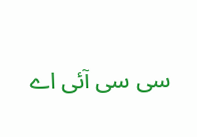سی سی آئی اے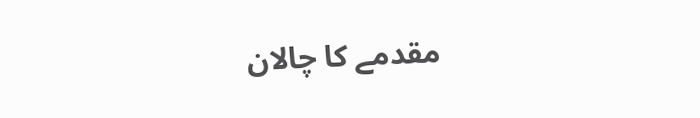مقدمے کا چالان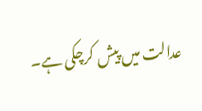عدالت میں پیش کرچکی ہے۔